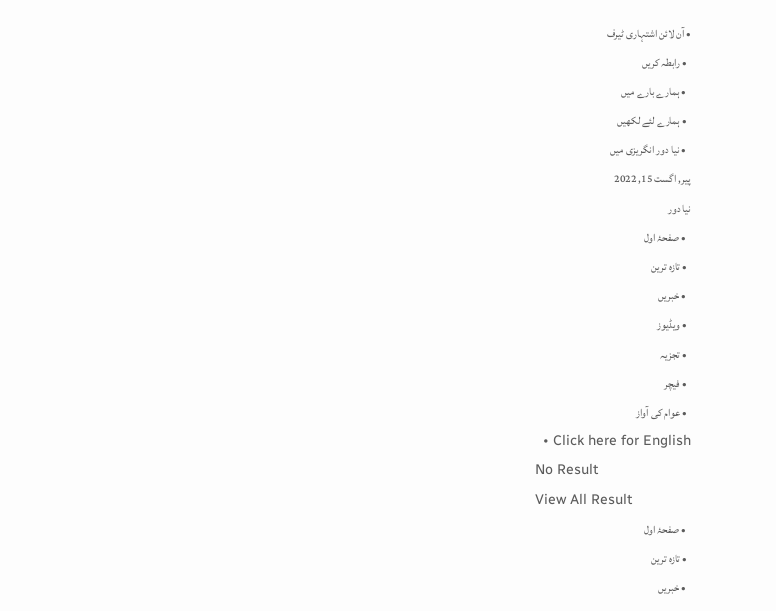• آن لائن اشتہاری ٹیرف
  • رابطہ کریں
  • ہمارے بارے میں
  • ہمارے لئے لکھیں
  • نیا دور انگریزی میں
پیر, اگست 15, 2022
نیا دور
  • صفحۂ اول
  • تازہ ترین
  • خبریں
  • ویڈیوز
  • تجزیہ
  • فیچر
  • عوام کی آواز
  • Click here for English
No Result
View All Result
  • صفحۂ اول
  • تازہ ترین
  • خبریں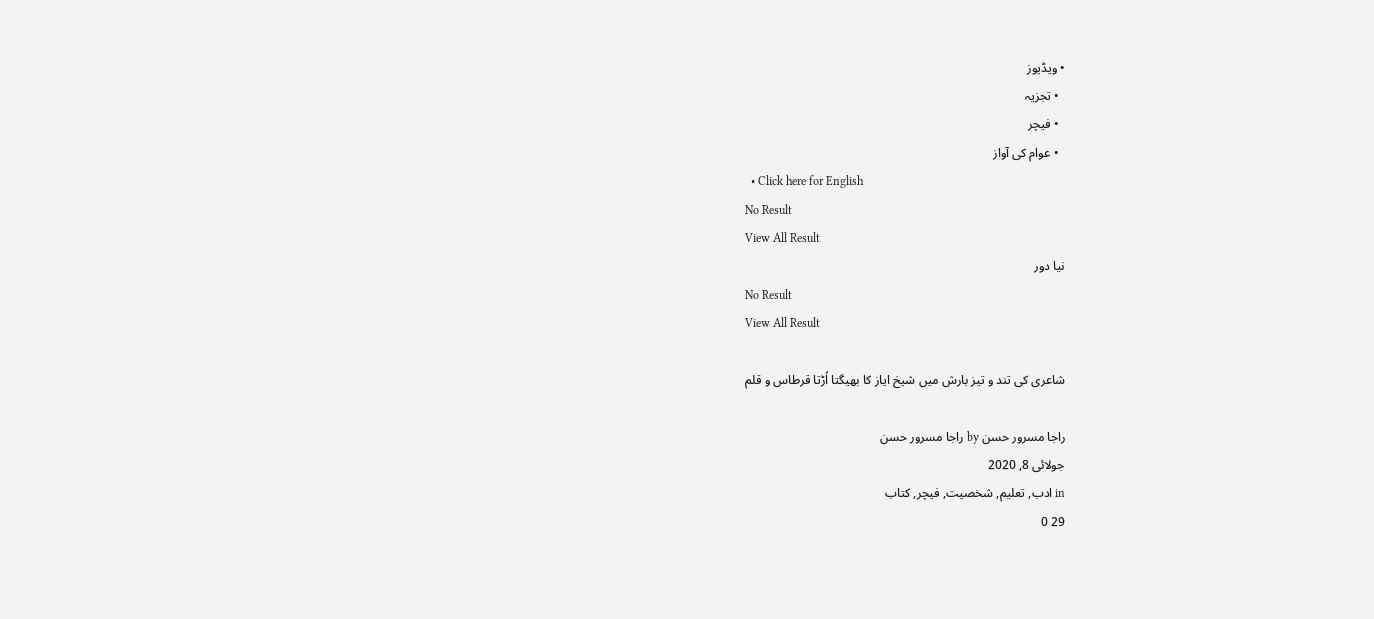• ویڈیوز
  • تجزیہ
  • فیچر
  • عوام کی آواز
  • Click here for English
No Result
View All Result
نیا دور
No Result
View All Result

شاعری کی تند و تیز بارش میں شیخ ایاز کا بھیگتا اُڑتا قرطاس و قلم

راجا مسرور حسن by راجا مسرور حسن
جولائی 8, 2020
in ادب, تعلیم, شخصیت, فیچر, کتاب
29 0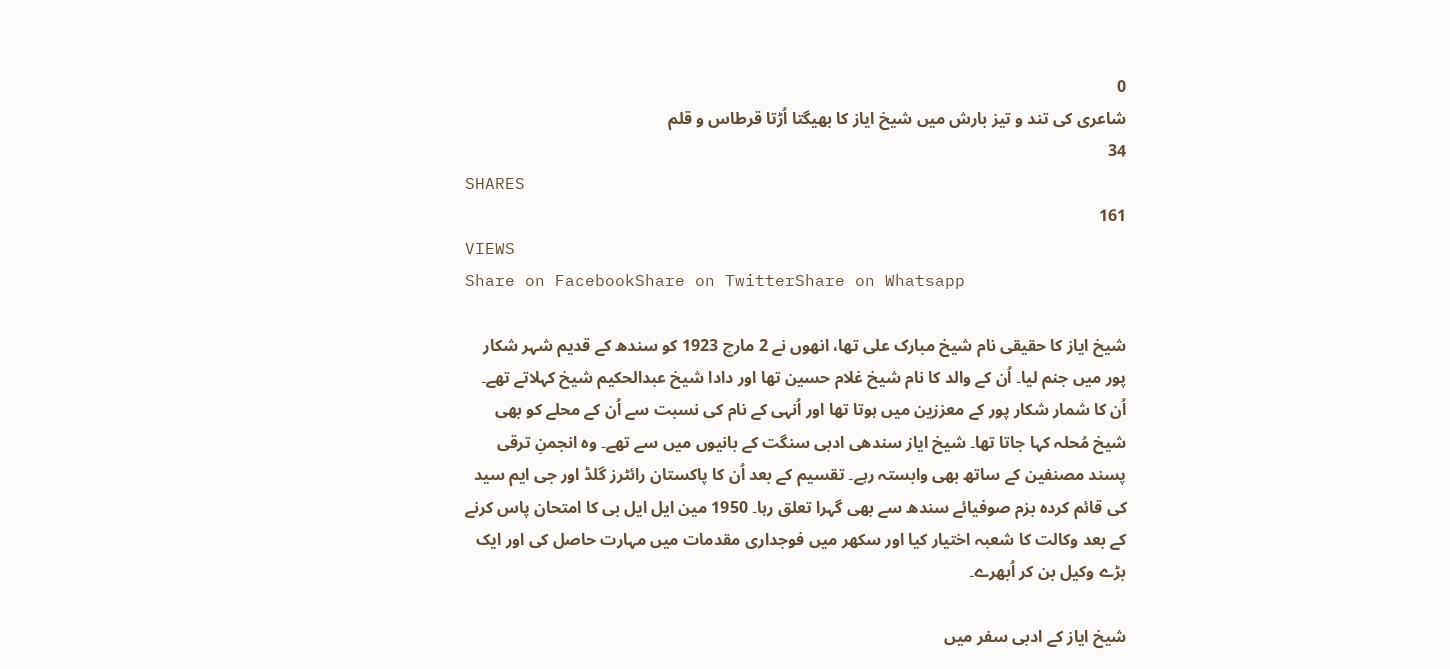0
شاعری کی تند و تیز بارش میں شیخ ایاز کا بھیگتا اُڑتا قرطاس و قلم
34
SHARES
161
VIEWS
Share on FacebookShare on TwitterShare on Whatsapp

شیخ ایاز کا حقیقی نام شیخ مبارک علی تھا، انھوں نے 2 مارچ 1923 کو سندھ کے قدیم شہر شکار پور میں جنم لیا۔ اُن کے والد کا نام شیخ غلام حسین تھا اور دادا شیخ عبدالحکیم شیخ کہلاتے تھے۔ اُن کا شمار شکار پور کے معززین میں ہوتا تھا اور اُنہی کے نام کی نسبت سے اُن کے محلے کو بھی شیخ مُحلہ کہا جاتا تھا۔ شیخ ایاز سندھی ادبی سنگت کے بانیوں میں سے تھے۔ وہ انجمنِ ترقی پسند مصنفین کے ساتھ بھی وابستہ رہے۔ تقسیم کے بعد اُن کا پاکستان رائٹرز گلڈ اور جی ایم سید کی قائم کردہ بزم صوفیائے سندھ سے بھی گہرا تعلق رہا۔ 1950 مین ایل ایل بی کا امتحان پاس کرنے کے بعد وکالت کا شعبہ اختیار کیا اور سکھر میں فوجداری مقدمات میں مہارت حاصل کی اور ایک بڑے وکیل بن کر اُبھرے۔

شیخ ایاز کے ادبی سفر میں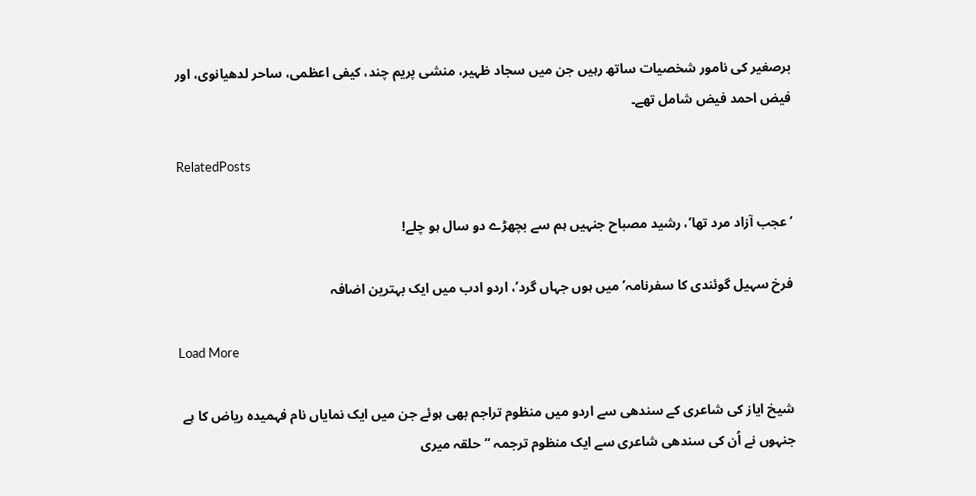برصغیر کی نامور شخصیات ساتھ رہیں جن میں سجاد ظہیر، منشی پریم چند، کیفی اعظمی، ساحر لدھیانوی، اور فیض احمد فیض شامل تھے۔

RelatedPosts

‘عجب آزاد مرد تھا’، رشید مصباح جنہیں ہم سے بچھڑے دو سال ہو چلے!

فرخ سہیل گوئندی کا سفرنامہ’ میں ہوں جہاں گرد’، اردو ادب میں ایک بہترین اضافہ

Load More

شیخ ایاز کی شاعری کے سندھی سے اردو میں منظوم تراجم بھی ہوئے جن میں ایک نمایاں نام فہمیدہ ریاض کا ہے جنہوں نے اُن کی سندھی شاعری سے ایک منظوم ترجمہ “حلقہ میری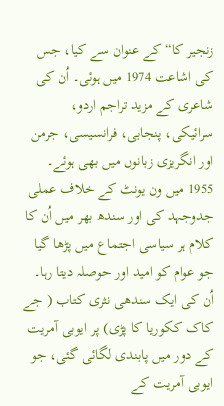زنجیر کا“ کے عنوان سے کیا، جس کی اشاعت 1974 میں ہوئی۔ اُن کی شاعری کے مزید تراجم اردو، سرائیکی، پنجابی، فرانسیسی، جرمن اور انگریزی زبانوں میں بھی ہوئے۔ 1955 میں ون یونٹ کے خلاف عملی جدوجہد کی اور سندھ بھر میں اُن کا کلام ہر سیاسی اجتماع میں پڑھا گیا جو عوام کو امید اور حوصلہ دیتا رہا۔ اُن کی ایک سندھی نثری کتاب ( جے کاک ککوریا کا پڑی) پر ایوبی آمریت کے دور میں پابندی لگائی گئی، جو ایوبی آمریت کے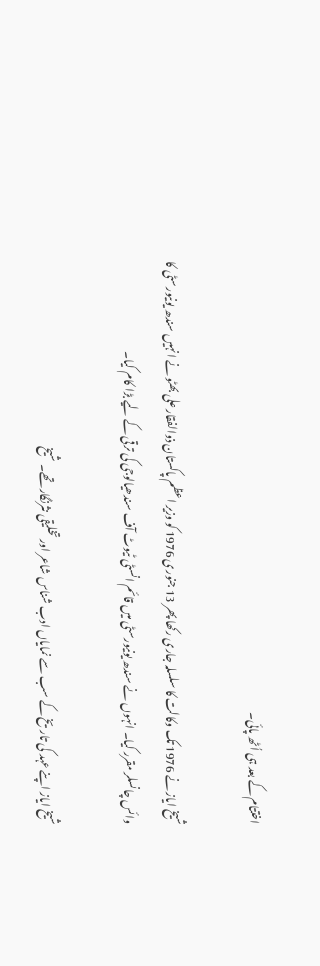اختتام کے بعد ہی اُٹھ پائی۔

شیخ ایاز نے 1976 تک وکالت کا سلسلہ جاری رکھا پھر 13 جنوری 1976 کو وزیر اعظم پاکستان ذوالفقار علی بھٹو نے انہیں سندھ یونیورسٹی کا وائس چانسلر مقرر کیا۔ انہوں نے سندھ یونیورسٹی میں قائم انسٹی ٹیوٹ آف سندھیالوجی کی ترقی کے لیے بڑا کام کیا۔

شیخ ایاز اپنے عہد کی تاریخ کے سب سے نمایاں ادب شناس شاعر اور تخلیقی نثرنگار تھے۔ شیخ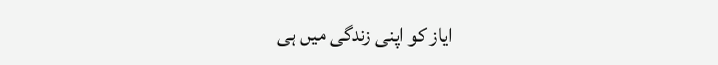ایاز کو اپنی زندگی میں ہی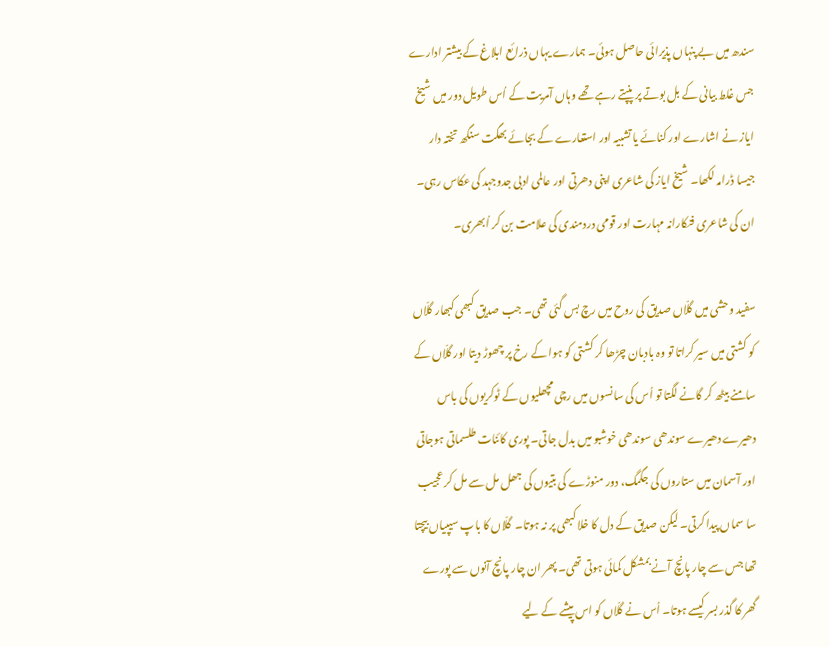سندھ میں بے پنہاں پذیرائی حاصل ہوئی۔ ہمارے یہاں ذرائع ابلاغ کے بیشتر ادارے جس غلط بیانی کے بل بوتے پر پنپتے رہے تھے وہاں آمریت کے اُس طویل دور میں شیخ ایاز نے اشارے اور کنائے یا تشبیہ اور استعارے کے بجائے بھگت سنگھ تختہ دار جیسا ڈرامہ لکھا۔ شیخ ایاز کی شاعری اپنی دھرتی اور عالمی ادبی جدوجہد کی عکاس رہی۔ ان کی شاعری فنکارانہ مہارت اور قومی دردمندی کی علامت بن کر اُبھری۔

سفید وحشی میں گلّاں صدیق کی روح میں رچ بس گئی تھی۔ جب صدیق کبھی کبھار گلّاں کو کشتی میں سیر کراتا تو وہ بادبان چڑھا کر کشتی کو ہوا کے رخ پر چھوڑ دیتا اور گلّاں کے سامنے بیٹھ کر گانے لگتا تو اُس کی سانسوں میں رچی مچھلیوں کے ٹوکریوں کی باس دھیرے دھیرے سوندھی سوندھی خوشبو میں بدل جاتی۔ پوری کائنات طلسماتی ہوجاتی اور آسمان میں ستاروں کی جگمگ، دور منوڑے کی بتیوں کی جھل مل سے مل کر عجیب سا سماں پیدا کرتی۔ لیکن صدیق کے دل کا خلا کبھی پر نہ ہوتا۔  گلّاں کا باپ سیپیاں بیچتا تھا جس سے چار پانچ آنے بمشکل کمائی ہوتی تھی۔ پھر ان چار پانچ آنوں سے پورے گھر کا گذر بسر کیسے ہوتا۔ اُس نے گلّاں کو اس پیشے کے لیے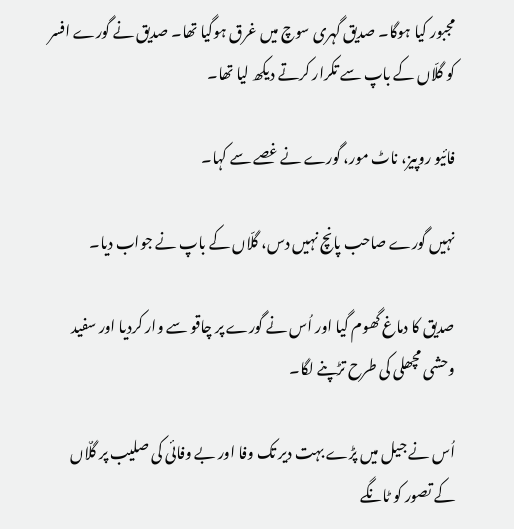مجبور کیا ہوگا۔ صدیق گہری سوچ میں غرق ہوگیا تھا۔ صدیق نے گورے افسر کو گلّاں کے باپ سے تکرار کرتے دیکھ لیا تھا۔

فائیو روپیز، ناٹ مور، گورے نے غصے سے کہا۔

نہیں گورے صاحب پانچ نہیں دس، گلّاں کے باپ نے جواب دیا۔

صدیق کا دماغ گھوم گیا اور اُس نے گورے پر چاقو سے وار کردیا اور سفید وحشی مچھلی کی طرح تڑپنے لگا۔

اُس نے جیل میں پڑے بہت دیر تک وفا اور بے وفائی کی صلیب پر گلٌاں کے تصور کو ٹانگے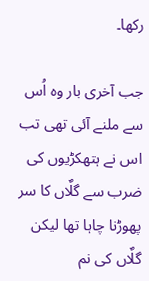رکھا۔

جب آخری بار وہ اُس سے ملنے آئی تھی تب اس نے ہتھکڑیوں کی ضرب سے گلٌاں کا سر پھوڑنا چاہا تھا لیکن گلٌاں کی نم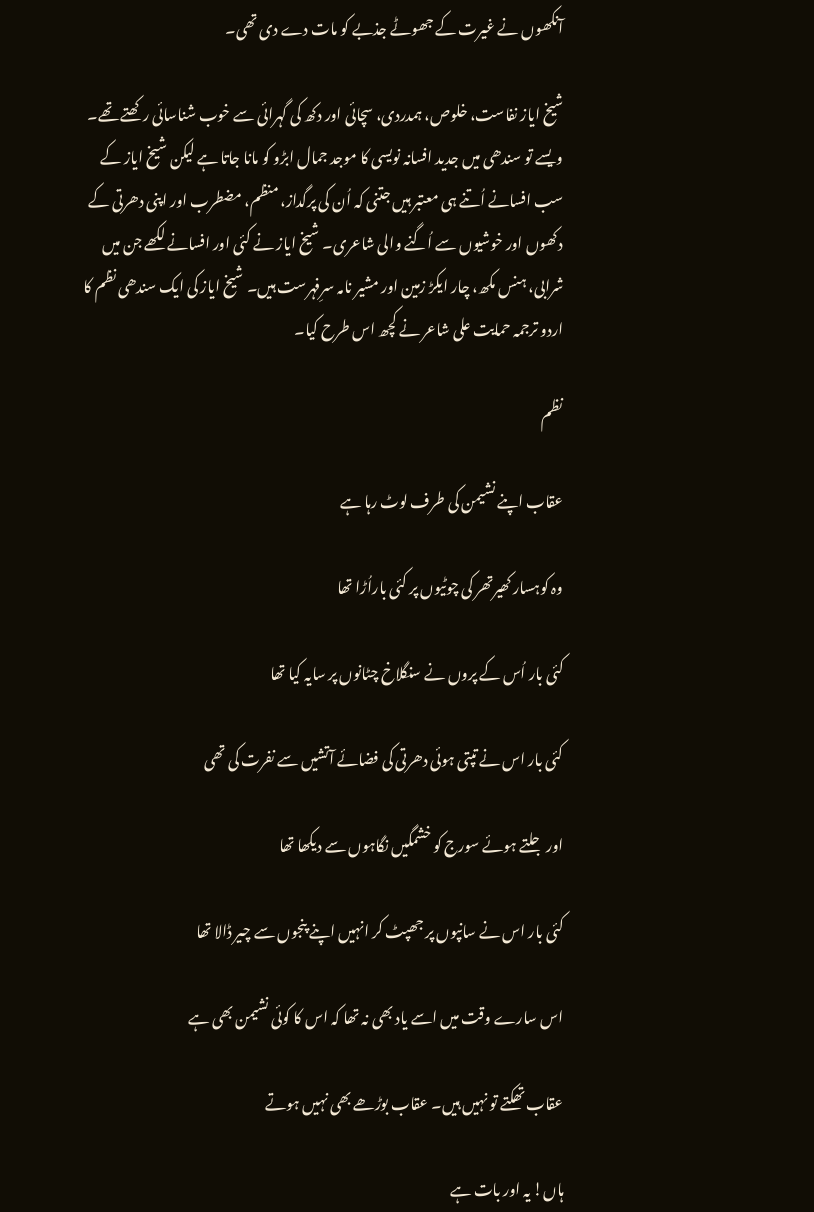آنکھوں نے غیرت کے جھوٹے جذبے کو مات دے دی تھی۔

شیخ ایاز نفاست، خلوص، ہمدردی، سچائی اور دکھ کی گہرائی سے خوب شناسائی رکھتے تھے۔ ویسے تو سندھی میں جدید افسانہ نویسی کا موجد جمال ابڑو کو مانا جاتا ہے لیکن شیخ ایاز کے سب افسانے اُتنے ہی معتبر ہیں جتنی کہ اُن کی پرگداز، منظم، مضطرب اور اپنی دھرتی کے دکھوں اور خوشیوں سے اُگنے والی شاعری۔ شیخ ایاز نے کئی اور افسانے لکھے جن میں شرابی، ہنس مکھ، چار ایکڑ زمین اور مشیر نامہ سرِفہرست ہیں۔ شیخ ایاز کی ایک سندھی نظم کا اردو ترجمہ حمایت علی شاعر نے کچھ اس طرح کیا۔

نظم

عقاب اپنے نشیمن کی طرف لوٹ رہا ہے

وہ کوہسار کھیرتھر کی چوٹیوں پر کئی باراُڑا تھا

کئی بار اُس کے پروں نے سنگلاخ چٹانوں پر سایہ کیا تھا

کئی بار اس نے تپتی ہوئی دھرتی کی فضائے آتشیں سے نفرت کی تھی

اور جلتے ہوئے سورج کو خشمگیں نگاہوں سے دیکھا تھا

کئی بار اس نے سانپوں پر جھپٹ کر انہیں اپنے پنجوں سے چیر ڈالا تھا

اس سارے وقت میں اسے یاد بھی نہ تھا کہ اس کا کوئی نشیمن بھی ہے

عقاب تھکتے تو نہیں ہیں۔ عقاب بوڑھے بھی نہیں ہوتے

ہاں! یہ اور بات ہے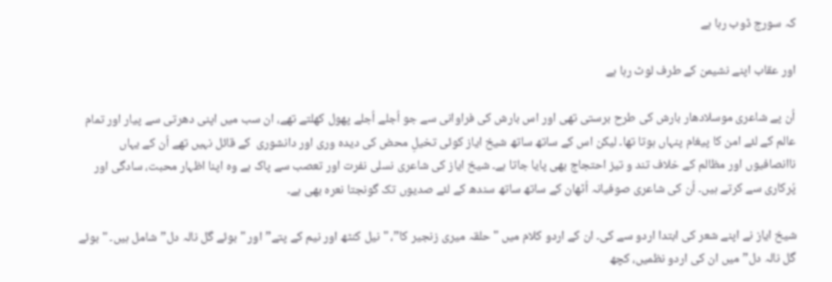کہ سورج ڈوب رہا ہے

اور عقاب اپنے نشیمن کے طرف لوٹ رہا ہے

اُن پے شاعری موسلادھار بارش کی طرح برستی تھی اور اس بارش کی فراوانی سے جو اُجلے اُجلے پھول کھلتے تھے، ان سب میں اپنی دھرتی سے پیار اور تمام عالم کے لئے امن کا پیغام پنہاں ہوتا تھا۔ لیکن اس کے ساتھ ساتھ شیخ ایاز کوئی تخیلِ محض کی دیدہ وری اور دانشوری  کے قائل نہیں تھے اُن کے یہاں ناانصافیوں اور مظالم کے خلاف تند و تیز احتجاج بھی پایا جاتا ہے۔ شیخ ایاز کی شاعری نسلی نفرت اور تعصب سے پاک ہے وہ اپنا اظہار محبت، سادگی اور پُرکاری سے کرتے ہیں۔ اُن کی شاعری صوفیانہ اُٹھان کے ساتھ ساتھ سندھ کے لئے صدیوں تک گونجتا نعرہ بھی ہے۔

شیخ ایاز نے اپنے شعر کی ابتدا اردو سے کی۔ ان کے اردو کلام میں "حلقہ میری زنجیر کا”، "نیل کنٹھ اور نیم کے پتے” اور "بوئے گل نالہ دل” شامل ہیں۔ "بوئے گل نالہ دل” میں ان کی اردو نظمیں، کچھ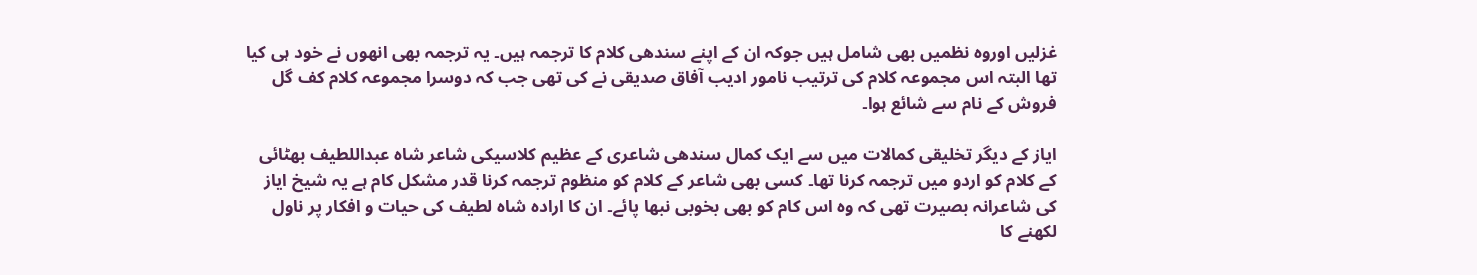غزلیں اوروہ نظمیں بھی شامل ہیں جوکہ ان کے اپنے سندھی کلام کا ترجمہ ہیں۔ یہ ترجمہ بھی انھوں نے خود ہی کیا تھا البتہ اس مجموعہ کلام کی ترتیب نامور ادیب آفاق صدیقی نے کی تھی جب کہ دوسرا مجموعہ کلام کف گل فروش کے نام سے شائع ہوا۔

ایاز کے دیگر تخلیقی کمالات میں سے ایک کمال سندھی شاعری کے عظیم کلاسیکی شاعر شاہ عبداللطیف بھٹائی کے کلام کو اردو میں ترجمہ کرنا تھا۔ کسی بھی شاعر کے کلام کو منظوم ترجمہ کرنا قدر مشکل کام ہے یہ شیخ ایاز کی شاعرانہ بصیرت تھی کہ وہ اس کام کو بھی بخوبی نبھا پائے۔ ان کا ارادہ شاہ لطیف کی حیات و افکار پر ناول لکھنے کا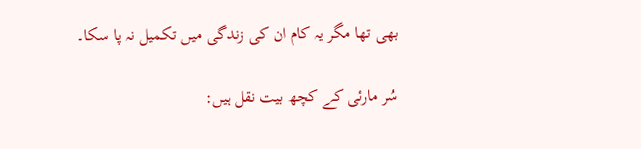بھی تھا مگر یہ کام ان کی زندگی میں تکمیل نہ پا سکا۔

سُر مارئی کے کچھ بیت نقل ہیں: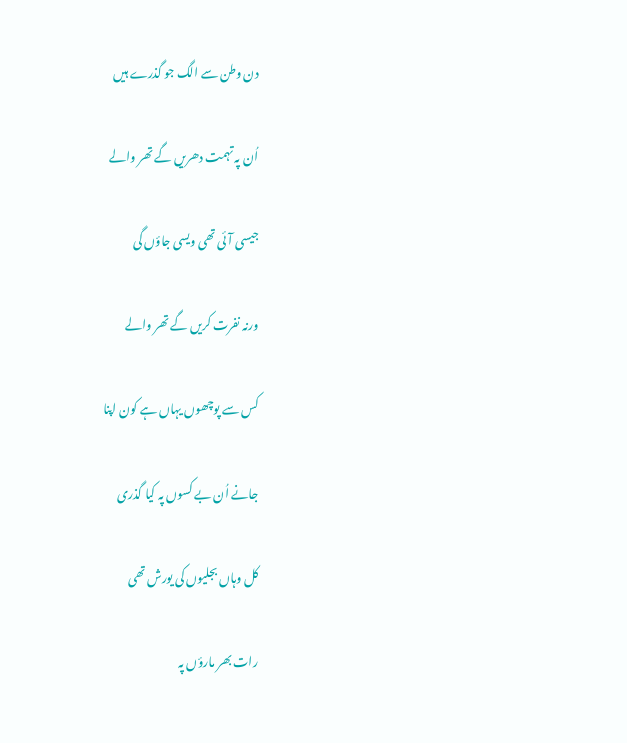دن وطن سے الگ جو گذرے ہیں

اُن پہ تہمت دھریں گے تھر والے

جیسی آئی تھی ویسی جاؤں گی

ورنہ نفرت کریں گے تھر والے

کس سے پوچھوں یہاں ہے کون اپنا

جانے اُن بے کسوں پہ کیا گذری

کل وہاں بجلیوں کی یورش تھی

رات بھر مارؤں پہ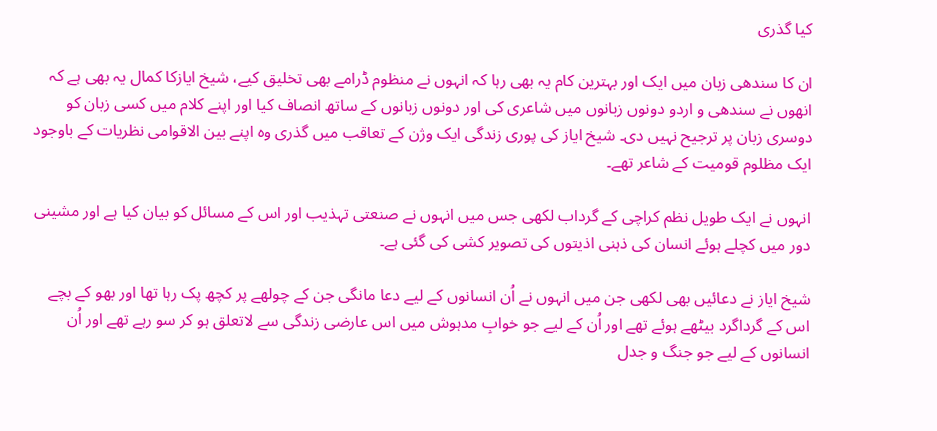کیا گذری

ان کا سندھی زبان میں ایک اور بہترین کام یہ بھی رہا کہ انہوں نے منظوم ڈرامے بھی تخلیق کیے، شیخ ایازکا کمال یہ بھی ہے کہ انھوں نے سندھی و اردو دونوں زبانوں میں شاعری کی اور دونوں زبانوں کے ساتھ انصاف کیا اور اپنے کلام میں کسی زبان کو دوسری زبان پر ترجیح نہیں دی۔ شیخ ایاز کی پوری زندگی ایک وژن کے تعاقب میں گذری وہ اپنے بین الاقوامی نظریات کے باوجود ایک مظلوم قومیت کے شاعر تھے۔

انہوں نے ایک طویل نظم کراچی کے گرداب لکھی جس میں انہوں نے صنعتی تہذیب اور اس کے مسائل کو بیان کیا ہے اور مشینی دور میں کچلے ہوئے انسان کی ذہنی اذیتوں کی تصویر کشی کی گئی ہے۔

شیخ ایاز نے دعائیں بھی لکھی جن میں انہوں نے اُن انسانوں کے لیے دعا مانگی جن کے چولھے پر کچھ پک رہا تھا اور بھو کے بچے اس کے گرداگرد بیٹھے ہوئے تھے اور اُن کے لیے جو خوابِ مدہوش میں اس عارضی زندگی سے لاتعلق ہو کر سو رہے تھے اور اُن انسانوں کے لیے جو جنگ و جدل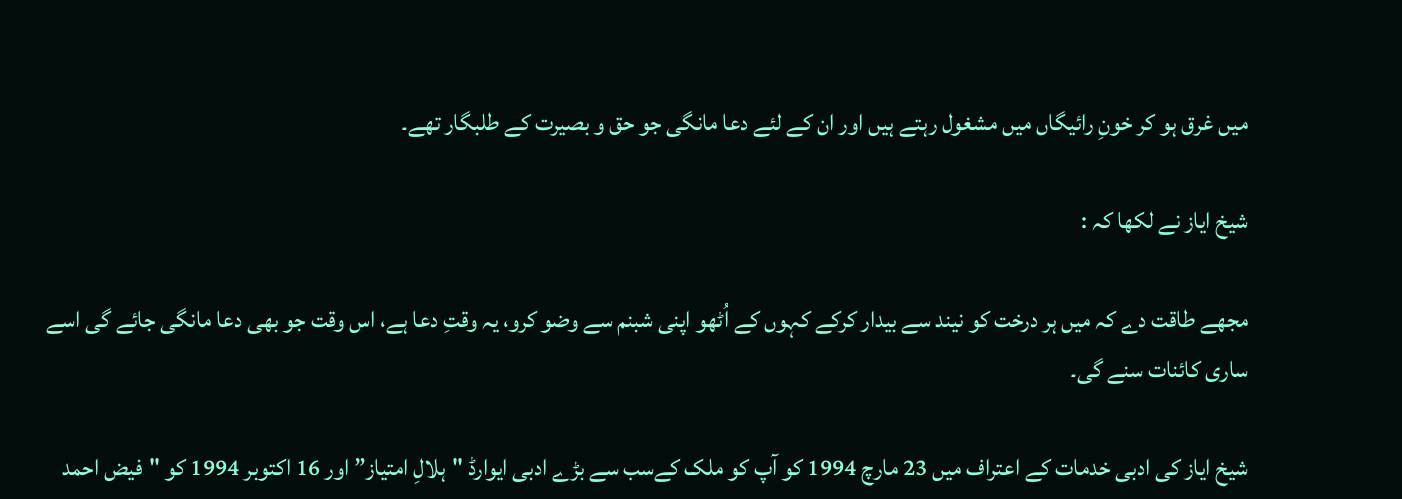میں غرق ہو کر خونِ رائیگاں میں مشغول رہتے ہیں اور ان کے لئے دعا مانگی جو حق و بصیرت کے طلبگار تھے۔

شیخ ایاز نے لکھا کہ :

مجھے طاقت دے کہ میں ہر درخت کو نیند سے بیدار کرکے کہوں کے اُٹھو اپنی شبنم سے وضو کرو، یہ وقتِ دعا ہے، اس وقت جو بھی دعا مانگی جائے گی اسے ساری کائنات سنے گی۔

شیخ ایاز کی ادبی خدمات کے اعتراف میں 23 مارچ 1994 کو آپ کو ملک کےسب سے بڑے ادبی ایوارڈ "ہلالِ امتیاز” اور 16 اکتوبر 1994 کو "فیض احمد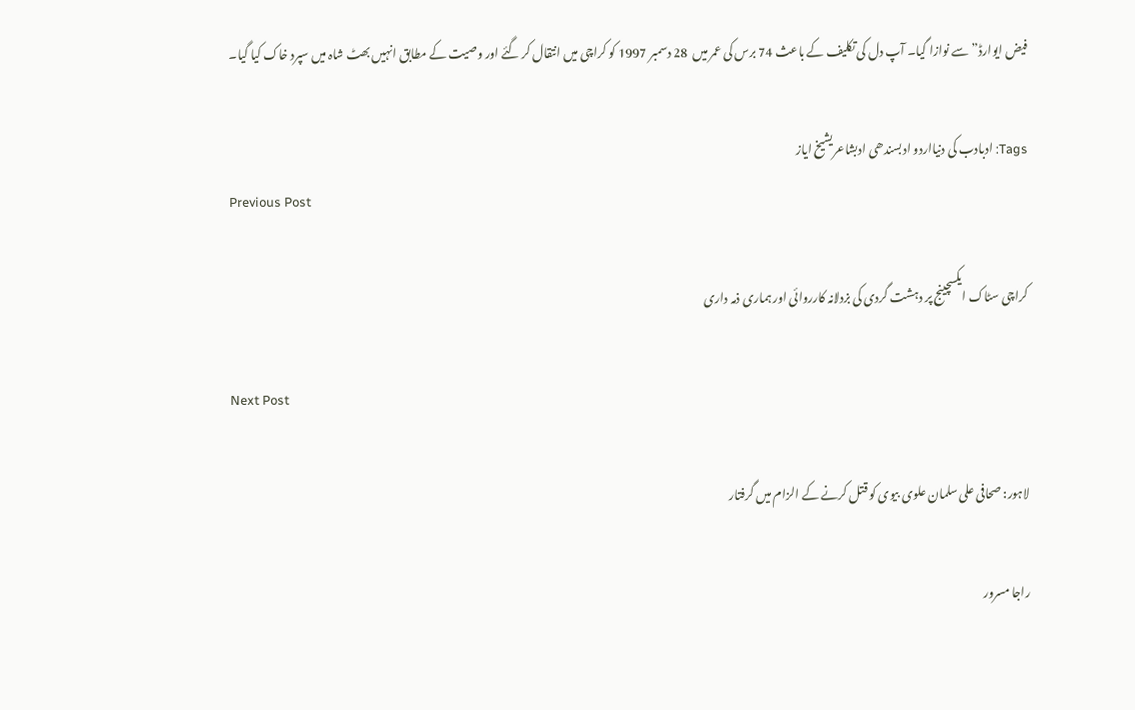فیض ایوارڈ” سے نوازا گیا۔ آپ دل کی تکلیف کے باعث 74 برس کی عمر میں  28 دسمبر 1997 کو کراچی میں انتقال کر گئے اور وصیت کے مطابق انہیں بھٹ شاہ میں سپرد خاک کیا گیا۔

Tags: ادبادب کی دنیااردو ادبسندھی ادبشاعریشیخ ایاز
Previous Post

کراچی سٹاک ایکسچینج پر دہشت گردی کی بزدلانہ کارروائی اور ہماری ذمہ داری

Next Post

لاہور: صحافی علی سلمان علوی بیوی کو قتل کرنے کے الزام میں گرفتار

راجا مسرور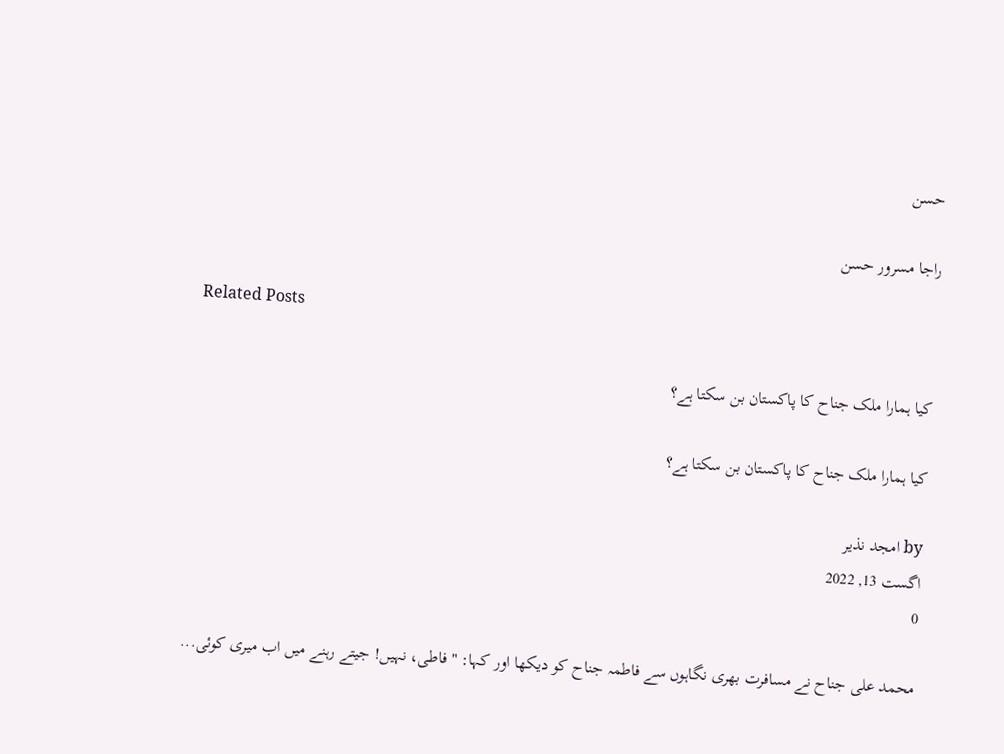حسن

راجا مسرور حسن

Related Posts

کیا ہمارا ملک جناح کا پاکستان بن سکتا ہے؟

کیا ہمارا ملک جناح کا پاکستان بن سکتا ہے؟

by امجد نذیر
اگست 13, 2022
0

محمد علی جناح نے مسافرت بھری نگاہوں سے فاطمہ جناح کو دیکھا اور کہا: "فاطی، نہیں! جیتے رہنے میں اب میری کوئی...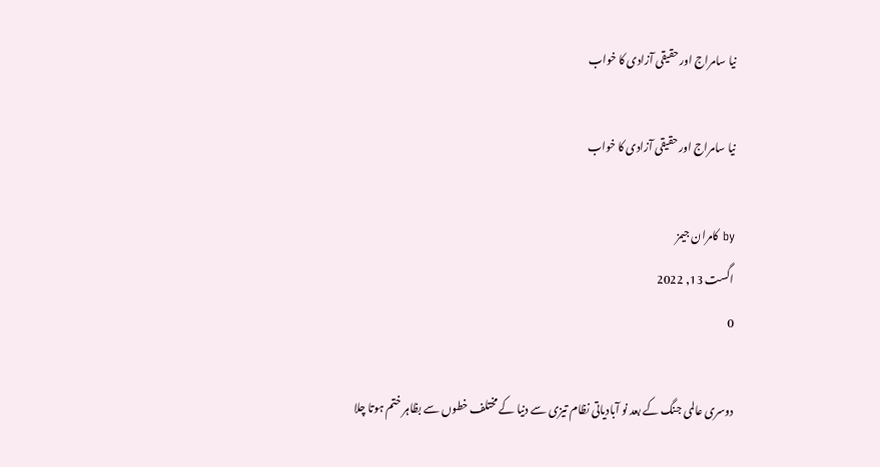نیا سامراج اور حقیقی آزادی کا خواب

نیا سامراج اور حقیقی آزادی کا خواب

by کامران جیمز
اگست 13, 2022
0

دوسری عالمی جنگ کے بعد نو آبادیاتی نظام تیزی سے دنیا کے مختلف خطوں سے بظاہر ختم ہوتا چلا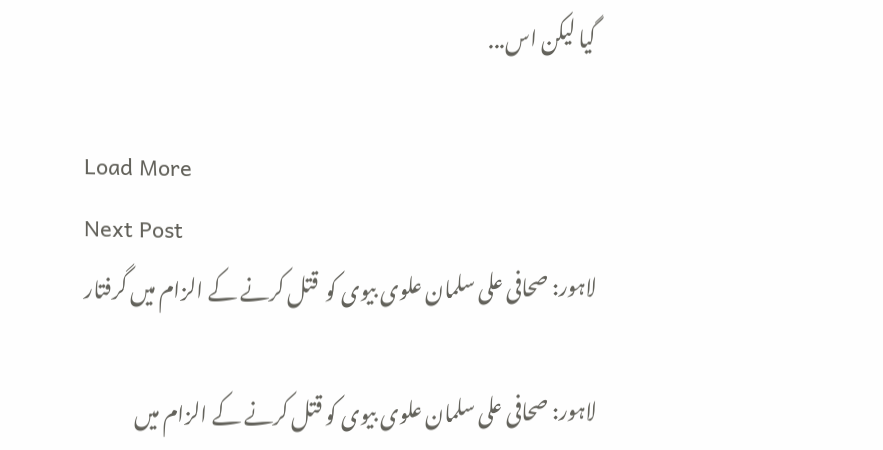گیا لیکن اس...

Load More
Next Post
لاہور: صحافی علی سلمان علوی بیوی کو  قتل کرنے کے الزام میں گرفتار

لاہور: صحافی علی سلمان علوی بیوی کو قتل کرنے کے الزام میں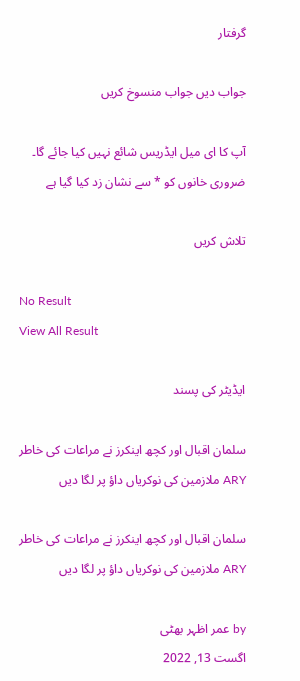گرفتار

جواب دیں جواب منسوخ کریں

آپ کا ای میل ایڈریس شائع نہیں کیا جائے گا۔ ضروری خانوں کو * سے نشان زد کیا گیا ہے

تلاش کریں

No Result
View All Result

ایڈیٹر کی پسند

سلمان اقبال اور کچھ اینکرز نے مراعات کی خاطر ARY ملازمین کی نوکریاں داؤ پر لگا دیں

سلمان اقبال اور کچھ اینکرز نے مراعات کی خاطر ARY ملازمین کی نوکریاں داؤ پر لگا دیں

by عمر اظہر بھٹی
اگست 13, 2022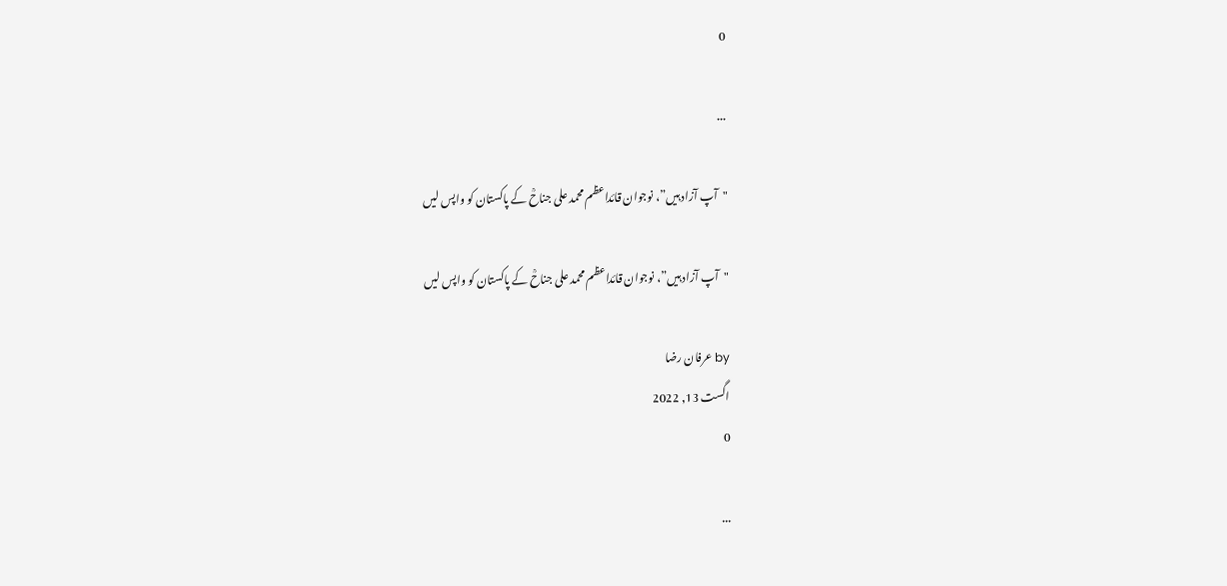0

...

"آپ آزاد ہیں”، نوجوان قائداعظم محمد علی جناحؒ کے پاکستان کو واپس لیں

"آپ آزاد ہیں”، نوجوان قائداعظم محمد علی جناحؒ کے پاکستان کو واپس لیں

by عرفان رضا
اگست 13, 2022
0

...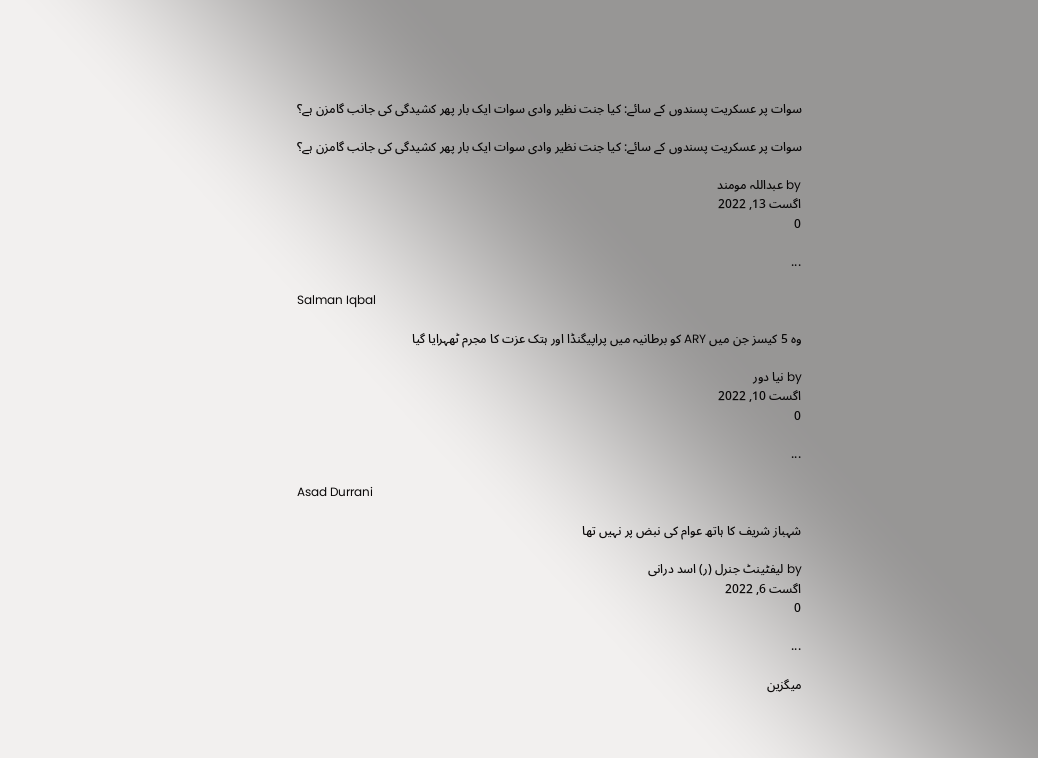سوات پر عسکریت پسندوں کے سائے: کیا جنت نظیر وادی سوات ایک بار پھر کشیدگی کی جانب گامزن ہے؟

سوات پر عسکریت پسندوں کے سائے: کیا جنت نظیر وادی سوات ایک بار پھر کشیدگی کی جانب گامزن ہے؟

by عبداللہ مومند
اگست 13, 2022
0

...

Salman Iqbal

وہ 5 کیسز جن میں ARY کو برطانیہ میں پراپیگنڈا اور ہتک عزت کا مجرم ٹھہرایا گیا

by نیا دور
اگست 10, 2022
0

...

Asad Durrani

شہباز شریف کا ہاتھ عوام کی نبض پر نہیں تھا

by لیفٹینٹ جنرل (ر) اسد درانی
اگست 6, 2022
0

...

میگزین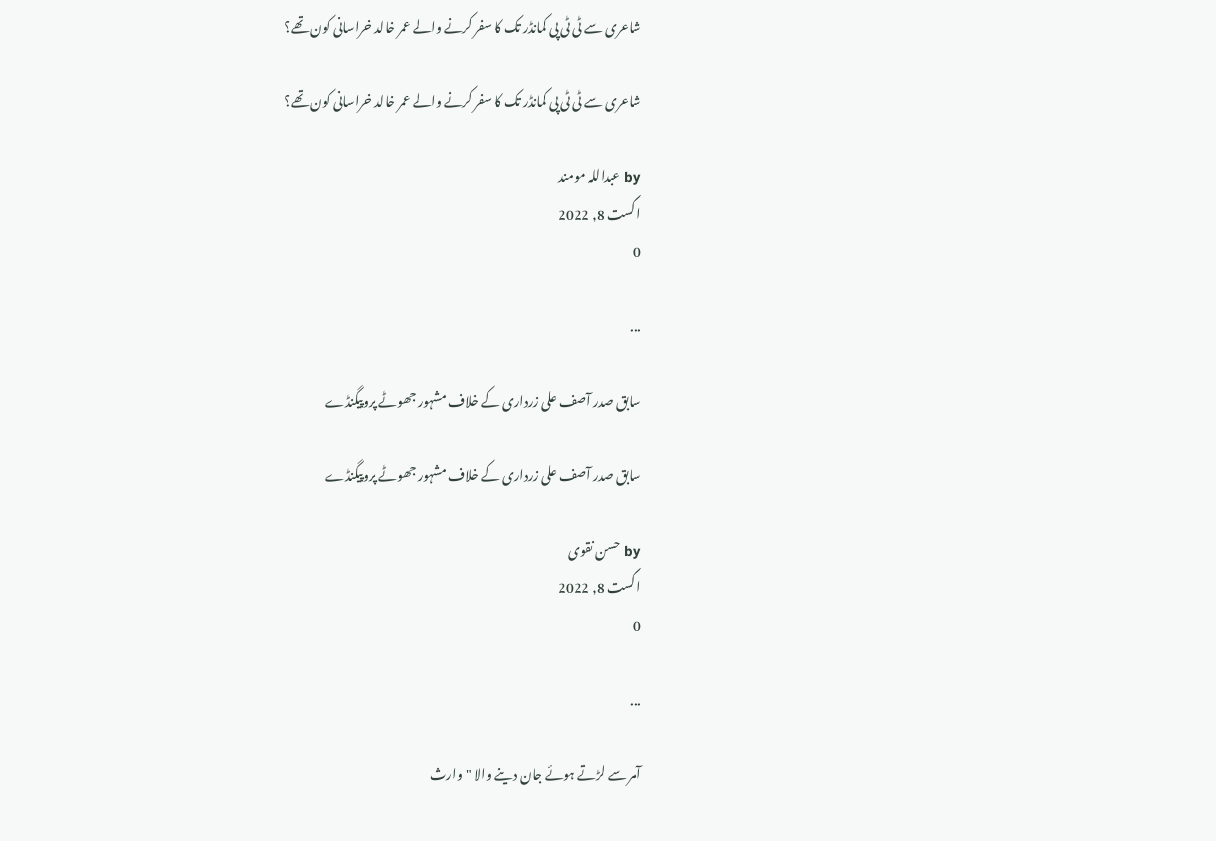شاعری سے ٹی ٹی پی کمانڈر تک کا سفر کرنے والے عمر خالد خراسانی کون تھے؟

شاعری سے ٹی ٹی پی کمانڈر تک کا سفر کرنے والے عمر خالد خراسانی کون تھے؟

by عبداللہ مومند
اگست 8, 2022
0

...

سابق صدر آصف علی زرداری کے خلاف مشہور جھوٹے پروپیگنڈے

سابق صدر آصف علی زرداری کے خلاف مشہور جھوٹے پروپیگنڈے

by حسن نقوی
اگست 8, 2022
0

...

آمر سے لڑتے ہوئے جان دینے والا "وارث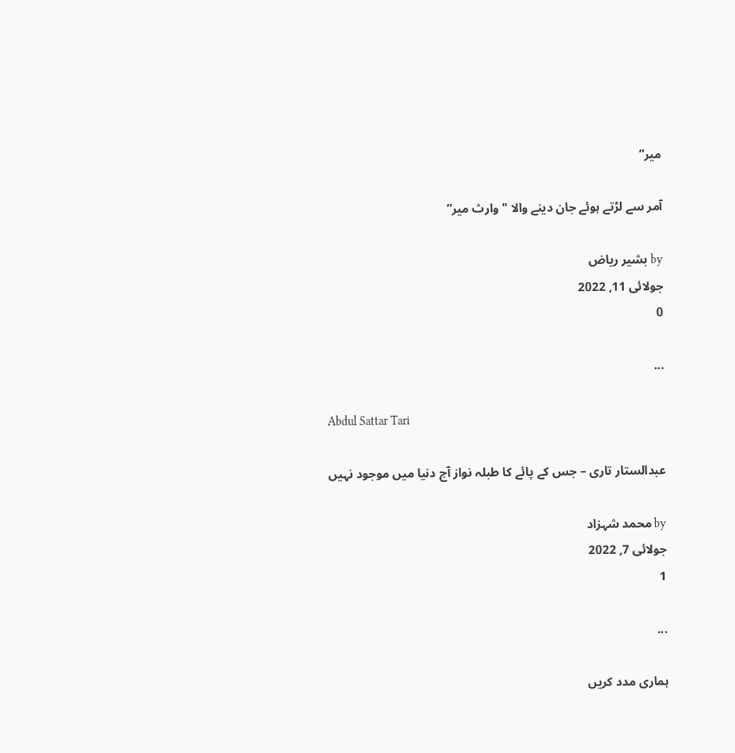میر”

آمر سے لڑتے ہوئے جان دینے والا "وارث میر”

by بشیر ریاض
جولائی 11, 2022
0

...

Abdul Sattar Tari

عبدالستار تاری – جس کے پائے کا طبلہ نواز آج دنیا میں موجود نہیں

by محمد شہزاد
جولائی 7, 2022
1

...

ہماری مدد کریں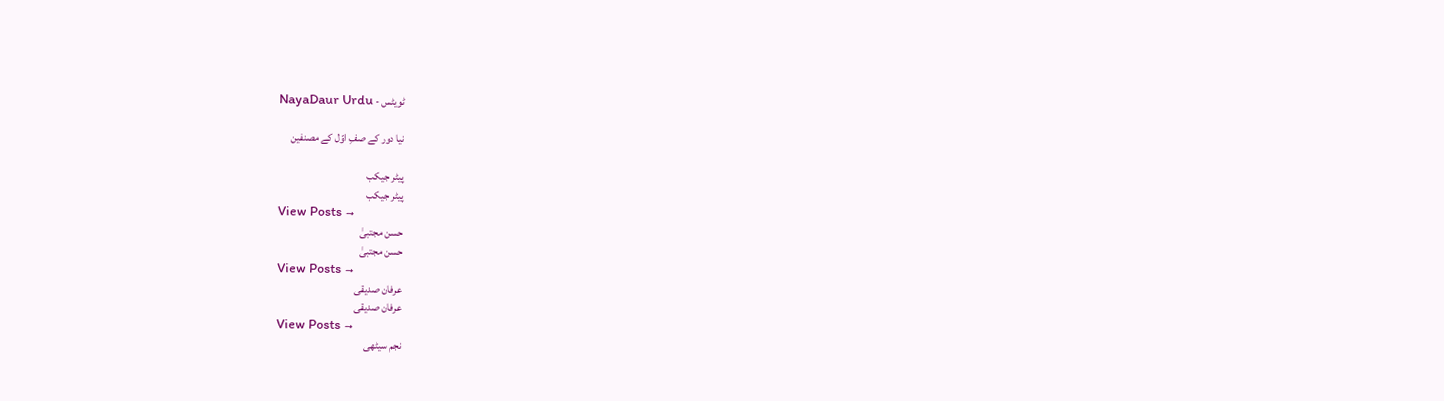ٹویٹس - NayaDaur Urdu

نیا دور کے صفِ اوّل کے مصنفین

پیٹر جیکب
پیٹر جیکب
View Posts →
حسن مجتبیٰ
حسن مجتبیٰ
View Posts →
عرفان صدیقی
عرفان صدیقی
View Posts →
نجم سیٹھی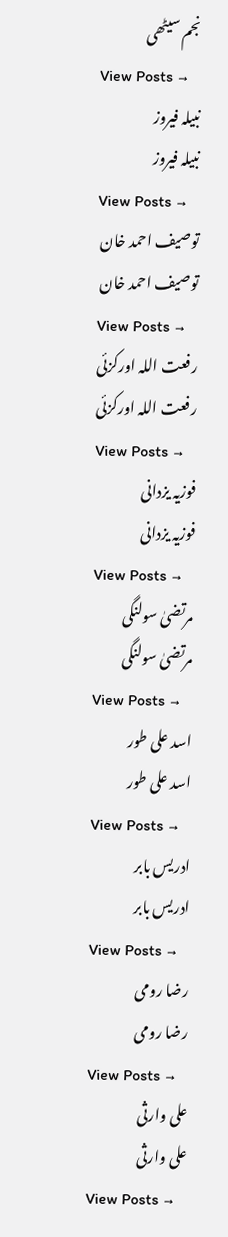نجم سیٹھی
View Posts →
نبیلہ فیروز
نبیلہ فیروز
View Posts →
توصیف احمد خان
توصیف احمد خان
View Posts →
رفعت اللہ اورکزئی
رفعت اللہ اورکزئی
View Posts →
فوزیہ یزدانی
فوزیہ یزدانی
View Posts →
مرتضیٰ سولنگی
مرتضیٰ سولنگی
View Posts →
اسد علی طور
اسد علی طور
View Posts →
ادریس بابر
ادریس بابر
View Posts →
رضا رومی
رضا رومی
View Posts →
علی وارثی
علی وارثی
View Posts →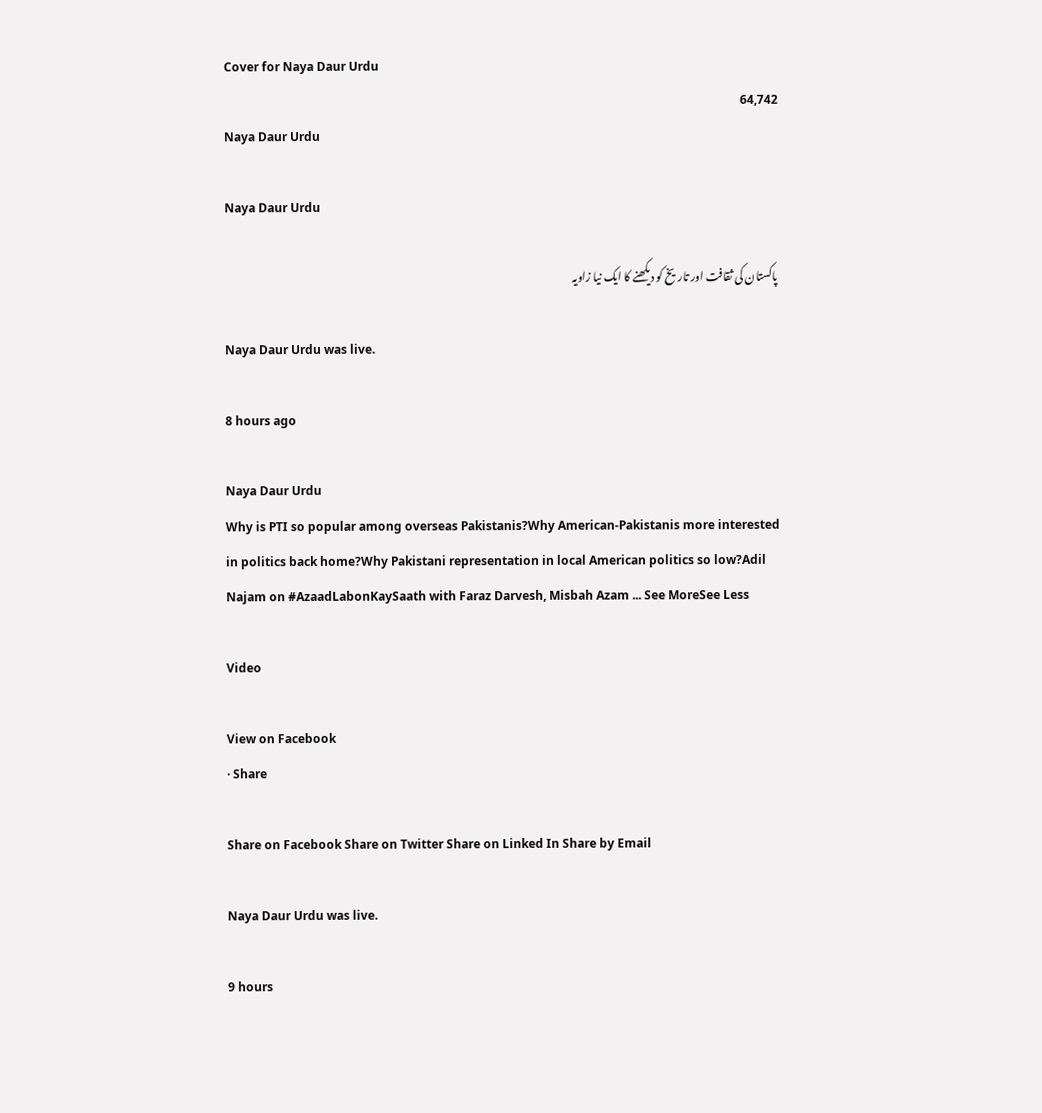Cover for Naya Daur Urdu
64,742
Naya Daur Urdu

Naya Daur Urdu

پاکستان کی ثقافت اور تاریخ کو دیکھنے کا ایک نیا زاویہ

Naya Daur Urdu was live.

8 hours ago

Naya Daur Urdu
Why is PTI so popular among overseas Pakistanis?Why American-Pakistanis more interested in politics back home?Why Pakistani representation in local American politics so low?Adil Najam on #AzaadLabonKaySaath with Faraz Darvesh, Misbah Azam ... See MoreSee Less

Video

View on Facebook
· Share

Share on Facebook Share on Twitter Share on Linked In Share by Email

Naya Daur Urdu was live.

9 hours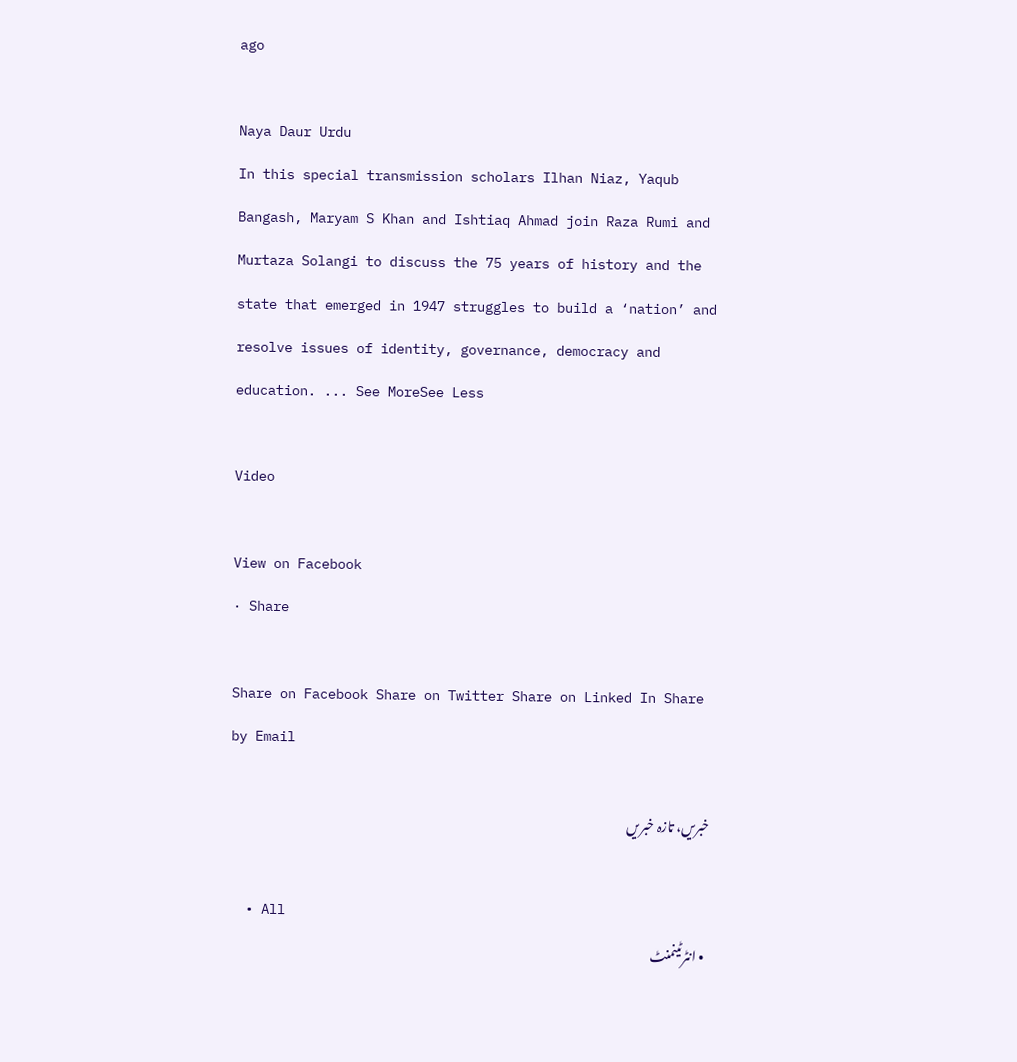ago

Naya Daur Urdu
In this special transmission scholars Ilhan Niaz, Yaqub Bangash, Maryam S Khan and Ishtiaq Ahmad join Raza Rumi and Murtaza Solangi to discuss the 75 years of history and the state that emerged in 1947 struggles to build a ‘nation’ and resolve issues of identity, governance, democracy and education. ... See MoreSee Less

Video

View on Facebook
· Share

Share on Facebook Share on Twitter Share on Linked In Share by Email

خبریں، تازہ خبریں

  • All
  • انٹرٹینمنٹ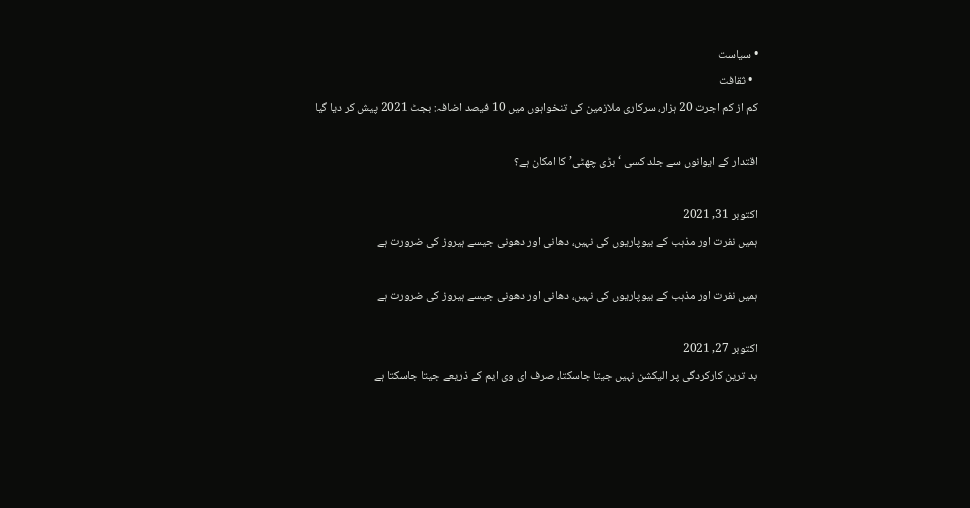• سیاست
  • ثقافت
کم از کم اجرت 20 ہزار، سرکاری ملازمین کی تنخواہوں میں 10 فیصد اضافہ: بجٹ 2021 پیش کر دیا گیا

اقتدار کے ایوانوں سے جلد کسی ‘بڑی چھٹی’ کا امکان ہے؟

اکتوبر 31, 2021
ہمیں نفرت اور مذہب کے بیوپاریوں کی نہیں، دھانی اور دھونی جیسے ہیروز کی ضرورت ہے

ہمیں نفرت اور مذہب کے بیوپاریوں کی نہیں، دھانی اور دھونی جیسے ہیروز کی ضرورت ہے

اکتوبر 27, 2021
بد ترین کارکردگی پر الیکشن نہیں جیتا جاسکتا، صرف ای وی ایم کے ذریعے جیتا جاسکتا ہے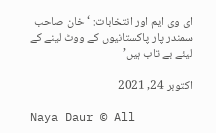ای وی ایم اور انتخابات: ‘خان صاحب سمندر پار پاکستانیوں کے ووٹ لینے کے لیئے بے تاب ہیں’

اکتوبر 24, 2021

Naya Daur © All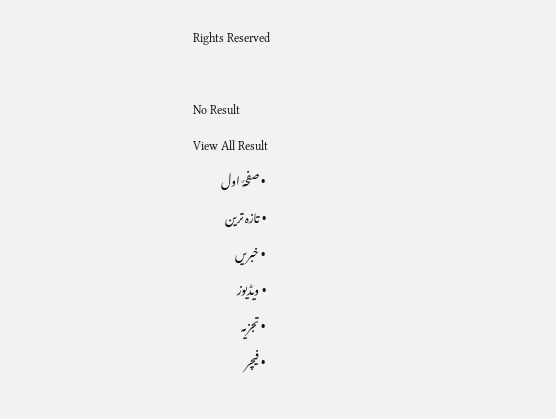Rights Reserved

No Result
View All Result
  • صفحۂ اول
  • تازہ ترین
  • خبریں
  • ویڈیوز
  • تجزیہ
  • فیچر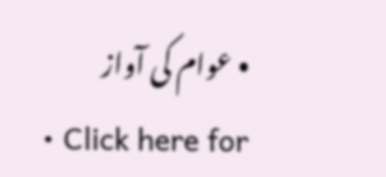• عوام کی آواز
  • Click here for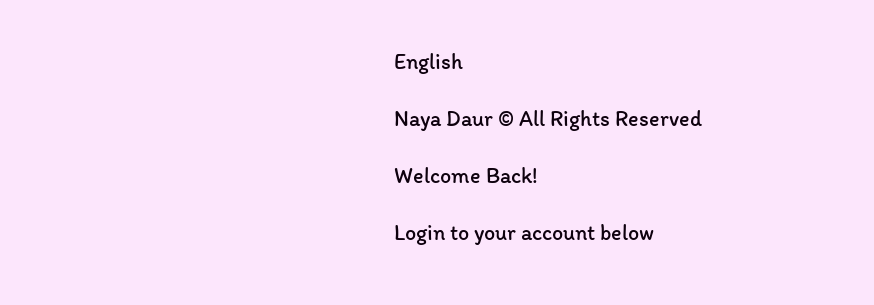English

Naya Daur © All Rights Reserved

Welcome Back!

Login to your account below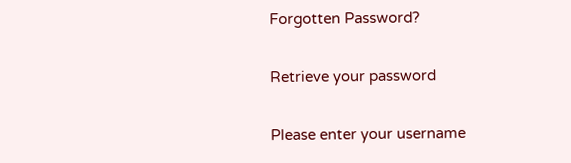Forgotten Password?

Retrieve your password

Please enter your username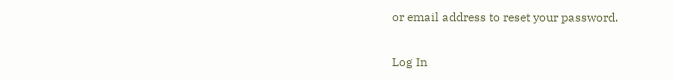or email address to reset your password.

Log In